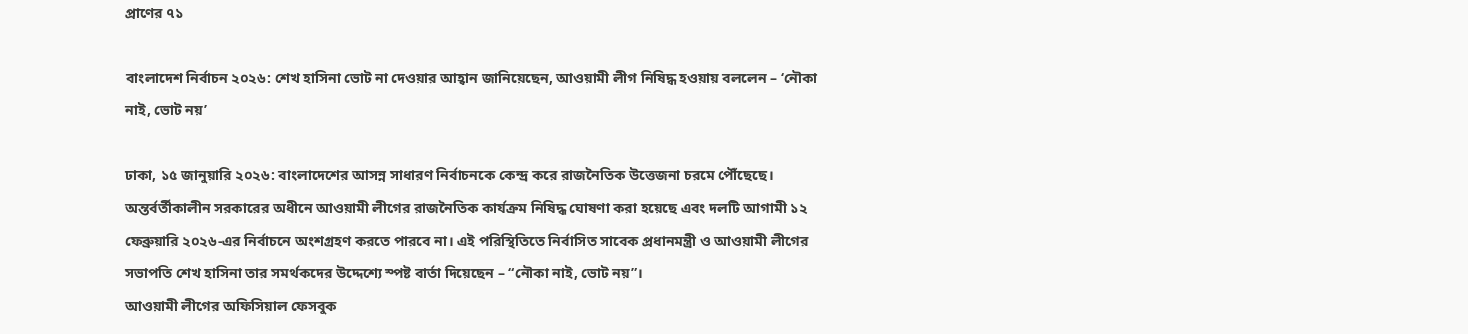প্রাণের ৭১

বাংলাদেশ নির্বাচন ২০২৬: শেখ হাসিনা ভোট না দেওয়ার আহ্বান জানিয়েছেন, আওয়ামী লীগ নিষিদ্ধ হওয়ায় বললেন – ‘নৌকা নাই, ভোট নয়’

ঢাকা, ১৫ জানুয়ারি ২০২৬: বাংলাদেশের আসন্ন সাধারণ নির্বাচনকে কেন্দ্র করে রাজনৈতিক উত্তেজনা চরমে পৌঁছেছে। অন্তর্বর্তীকালীন সরকারের অধীনে আওয়ামী লীগের রাজনৈতিক কার্যক্রম নিষিদ্ধ ঘোষণা করা হয়েছে এবং দলটি আগামী ১২ ফেব্রুয়ারি ২০২৬-এর নির্বাচনে অংশগ্রহণ করতে পারবে না। এই পরিস্থিতিতে নির্বাসিত সাবেক প্রধানমন্ত্রী ও আওয়ামী লীগের সভাপতি শেখ হাসিনা তার সমর্থকদের উদ্দেশ্যে স্পষ্ট বার্তা দিয়েছেন – “নৌকা নাই, ভোট নয়”।
আওয়ামী লীগের অফিসিয়াল ফেসবুক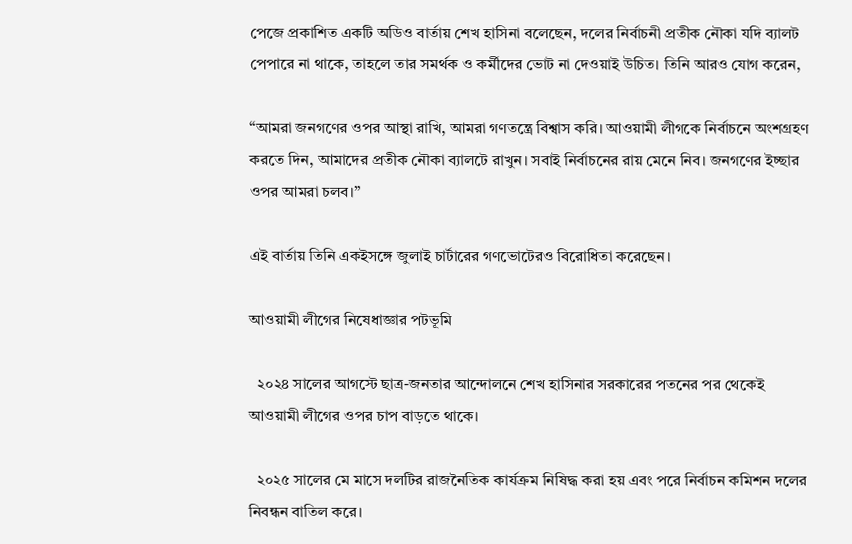পেজে প্রকাশিত একটি অডিও বার্তায় শেখ হাসিনা বলেছেন, দলের নির্বাচনী প্রতীক নৌকা যদি ব্যালট পেপারে না থাকে, তাহলে তার সমর্থক ও কর্মীদের ভোট না দেওয়াই উচিত। তিনি আরও যোগ করেন,

“আমরা জনগণের ওপর আস্থা রাখি, আমরা গণতন্ত্রে বিশ্বাস করি। আওয়ামী লীগকে নির্বাচনে অংশগ্রহণ করতে দিন, আমাদের প্রতীক নৌকা ব্যালটে রাখুন। সবাই নির্বাচনের রায় মেনে নিব। জনগণের ইচ্ছার ওপর আমরা চলব।”

এই বার্তায় তিনি একইসঙ্গে জুলাই চার্টারের গণভোটেরও বিরোধিতা করেছেন।

আওয়ামী লীগের নিষেধাজ্ঞার পটভূমি

  ২০২৪ সালের আগস্টে ছাত্র-জনতার আন্দোলনে শেখ হাসিনার সরকারের পতনের পর থেকেই আওয়ামী লীগের ওপর চাপ বাড়তে থাকে।

  ২০২৫ সালের মে মাসে দলটির রাজনৈতিক কার্যক্রম নিষিদ্ধ করা হয় এবং পরে নির্বাচন কমিশন দলের নিবন্ধন বাতিল করে।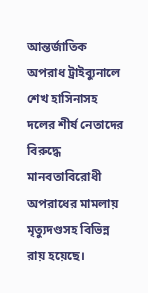আন্তর্জাতিক অপরাধ ট্রাইব্যুনালে শেখ হাসিনাসহ দলের শীর্ষ নেতাদের বিরুদ্ধে মানবতাবিরোধী অপরাধের মামলায় মৃত্যুদণ্ডসহ বিভিন্ন রায় হয়েছে।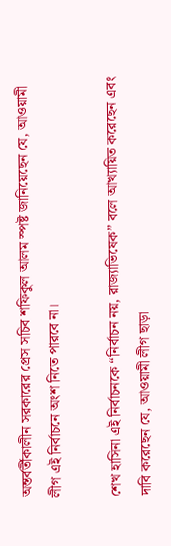অন্তর্বর্তীকালীন সরকারের প্রেস সচিব শফিকুল আলম স্পষ্ট জানিয়েছেন যে, আওয়ামী লীগ এই নির্বাচনে অংশ নিতে পারবে না।

শেখ হাসিনা এই নির্বাচনকে “নির্বাচন নয়, রাজ্যাভিষেক” বলে আখ্যায়িত করেছেন এবং দাবি করেছেন যে, আওয়ামী লীগ ছাড়া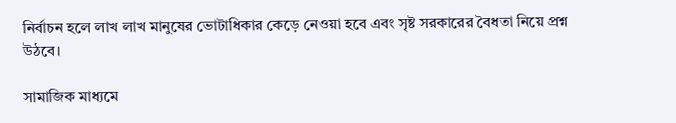নির্বাচন হলে লাখ লাখ মানুষের ভোটাধিকার কেড়ে নেওয়া হবে এবং সৃষ্ট সরকারের বৈধতা নিয়ে প্রশ্ন উঠবে।

সামাজিক মাধ্যমে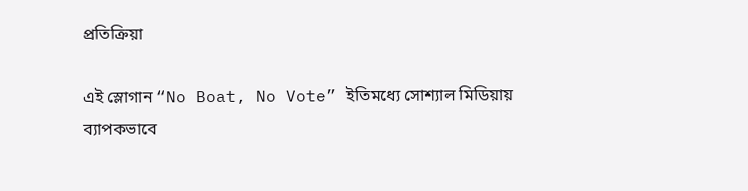প্রতিক্রিয়া

এই স্লোগান “No Boat, No Vote” ইতিমধ্যে সোশ্যাল মিডিয়ায় ব্যাপকভাবে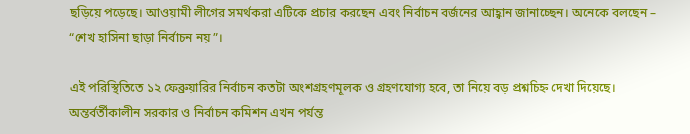ছড়িয়ে পড়েছে। আওয়ামী লীগের সমর্থকরা এটিকে প্রচার করছেন এবং নির্বাচন বর্জনের আহ্বান জানাচ্ছেন। অনেকে বলছেন – “শেখ হাসিনা ছাড়া নির্বাচন নয়”।

এই পরিস্থিতিতে ১২ ফেব্রুয়ারির নির্বাচন কতটা অংশগ্রহণমূলক ও গ্রহণযোগ্য হবে, তা নিয়ে বড় প্রশ্নচিহ্ন দেখা দিয়েছে। অন্তর্বর্তীকালীন সরকার ও নির্বাচন কমিশন এখন পর্যন্ত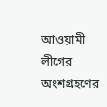আওয়ামী লীগের অংশগ্রহণের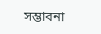সম্ভাবনা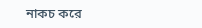নাকচ করে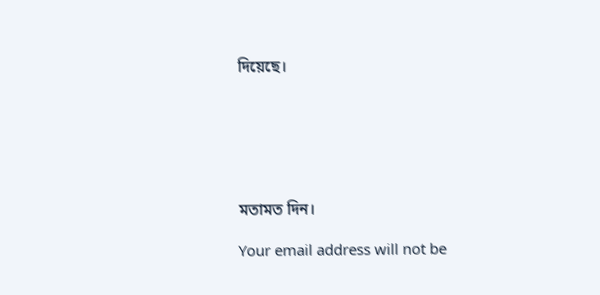দিয়েছে।






মতামত দিন।

Your email address will not be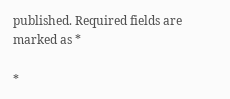published. Required fields are marked as *

*